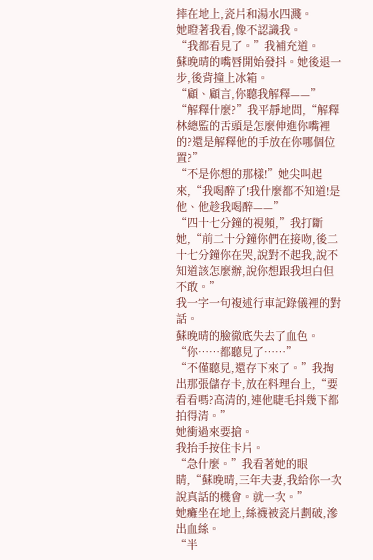摔在地上,瓷片和湯水四濺。
她瞪著我看,像不認識我。
“我都看見了。”我補充道。
蘇晚晴的嘴唇開始發抖。她後退一步,後背撞上冰箱。
“顧、顧言,你聽我解釋——”
“解釋什麼?”我平靜地問,“解釋林總監的舌頭是怎麼伸進你嘴裡的?還是解釋他的手放在你哪個位置?”
“不是你想的那樣!”她尖叫起來,“我喝醉了!我什麼都不知道!是他、他趁我喝醉——”
“四十七分鐘的視頻,”我打斷她,“前二十分鐘你們在接吻,後二十七分鐘你在哭,說對不起我,說不知道該怎麼辦,說你想跟我坦白但不敢。”
我一字一句複述行車記錄儀裡的對話。
蘇晚晴的臉徹底失去了血色。
“你……都聽見了……”
“不僅聽見,還存下來了。”我掏出那張儲存卡,放在料理台上,“要看看嗎?高清的,連他睫毛抖幾下都拍得清。”
她衝過來要搶。
我抬手按住卡片。
“急什麼。”我看著她的眼睛,“蘇晚晴,三年夫妻,我給你一次說真話的機會。就一次。”
她癱坐在地上,絲襪被瓷片劃破,滲出血絲。
“半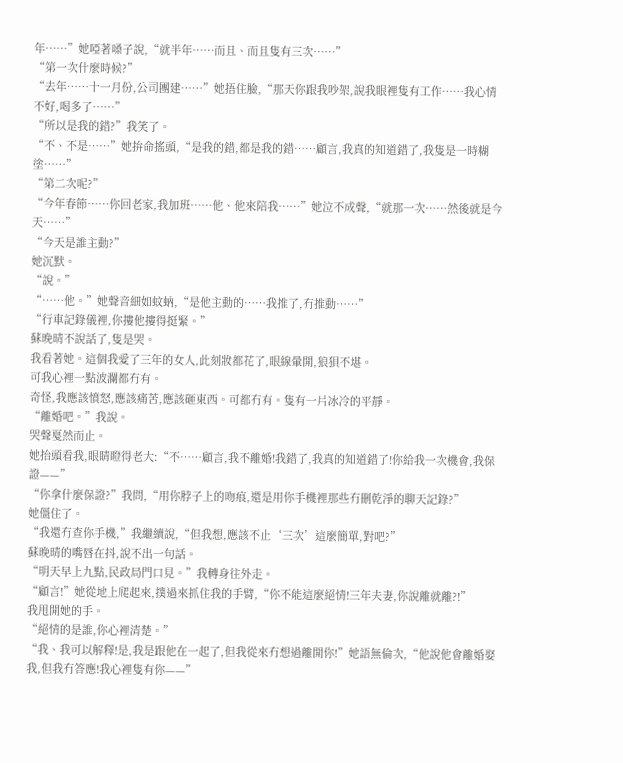年……”她啞著嗓子說,“就半年……而且、而且隻有三次……”
“第一次什麼時候?”
“去年……十一月份,公司團建……”她捂住臉,“那天你跟我吵架,說我眼裡隻有工作……我心情不好,喝多了……”
“所以是我的錯?”我笑了。
“不、不是……”她拚命搖頭,“是我的錯,都是我的錯……顧言,我真的知道錯了,我隻是一時糊塗……”
“第二次呢?”
“今年春節……你回老家,我加班……他、他來陪我……”她泣不成聲,“就那一次……然後就是今天……”
“今天是誰主動?”
她沉默。
“說。”
“……他。”她聲音細如蚊蚋,“是他主動的……我推了,冇推動……”
“行車記錄儀裡,你摟他摟得挺緊。”
蘇晚晴不說話了,隻是哭。
我看著她。這個我愛了三年的女人,此刻妝都花了,眼線暈開,狼狽不堪。
可我心裡一點波瀾都冇有。
奇怪,我應該憤怒,應該痛苦,應該砸東西。可都冇有。隻有一片冰冷的平靜。
“離婚吧。”我說。
哭聲戛然而止。
她抬頭看我,眼睛瞪得老大:“不……顧言,我不離婚!我錯了,我真的知道錯了!你給我一次機會,我保證——”
“你拿什麼保證?”我問,“用你脖子上的吻痕,還是用你手機裡那些冇刪乾淨的聊天記錄?”
她僵住了。
“我還冇查你手機,”我繼續說,“但我想,應該不止‘三次’這麼簡單,對吧?”
蘇晚晴的嘴唇在抖,說不出一句話。
“明天早上九點,民政局門口見。”我轉身往外走。
“顧言!”她從地上爬起來,撲過來抓住我的手臂,“你不能這麼絕情!三年夫妻,你說離就離?!”
我甩開她的手。
“絕情的是誰,你心裡清楚。”
“我、我可以解釋!是,我是跟他在一起了,但我從來冇想過離開你!”她語無倫次,“他說他會離婚娶我,但我冇答應!我心裡隻有你——”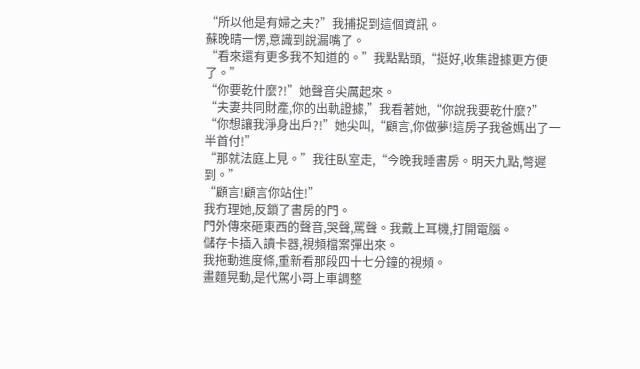“所以他是有婦之夫?”我捕捉到這個資訊。
蘇晚晴一愣,意識到說漏嘴了。
“看來還有更多我不知道的。”我點點頭,“挺好,收集證據更方便了。”
“你要乾什麼?!”她聲音尖厲起來。
“夫妻共同財產,你的出軌證據,”我看著她,“你說我要乾什麼?”
“你想讓我淨身出戶?!”她尖叫,“顧言,你做夢!這房子我爸媽出了一半首付!”
“那就法庭上見。”我往臥室走,“今晚我睡書房。明天九點,彆遲到。”
“顧言!顧言你站住!”
我冇理她,反鎖了書房的門。
門外傳來砸東西的聲音,哭聲,罵聲。我戴上耳機,打開電腦。
儲存卡插入讀卡器,視頻檔案彈出來。
我拖動進度條,重新看那段四十七分鐘的視頻。
畫麵晃動,是代駕小哥上車調整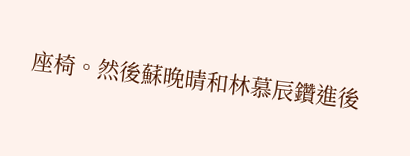座椅。然後蘇晚晴和林慕辰鑽進後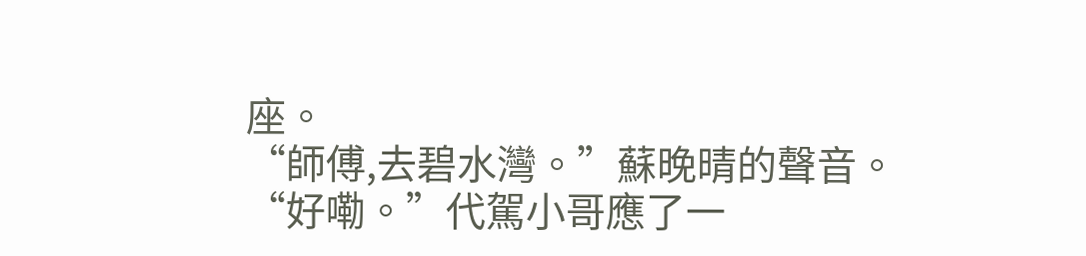座。
“師傅,去碧水灣。”蘇晚晴的聲音。
“好嘞。”代駕小哥應了一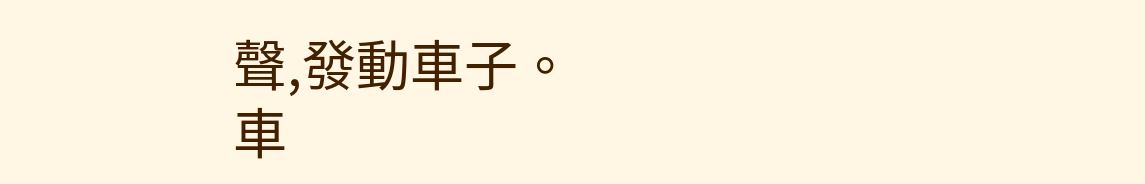聲,發動車子。
車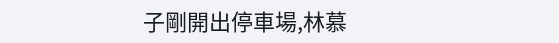子剛開出停車場,林慕